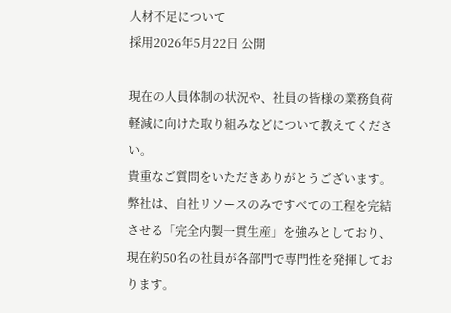人材不足について
採用2026年5月22日 公開

現在の人員体制の状況や、社員の皆様の業務負荷軽減に向けた取り組みなどについて教えてください。
貴重なご質問をいただきありがとうございます。
弊社は、自社リソースのみですべての工程を完結させる「完全内製一貫生産」を強みとしており、現在約50名の社員が各部門で専門性を発揮しております。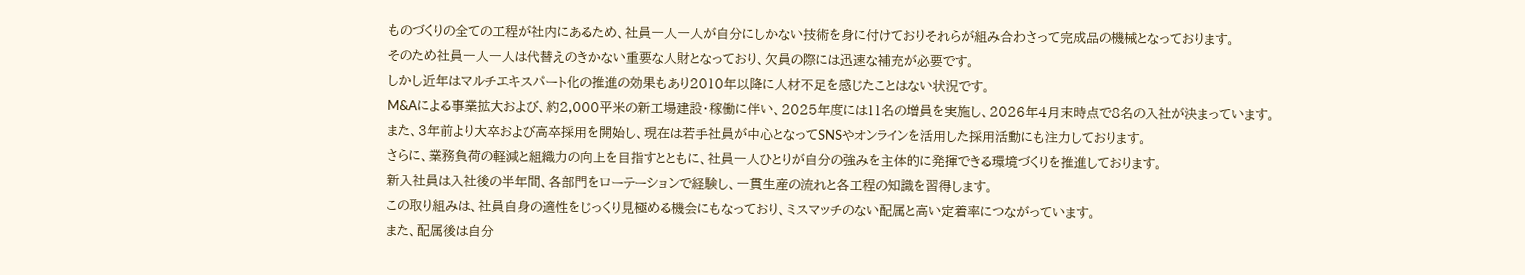ものづくりの全ての工程が社内にあるため、社員一人一人が自分にしかない技術を身に付けておりそれらが組み合わさって完成品の機械となっております。
そのため社員一人一人は代替えのきかない重要な人財となっており、欠員の際には迅速な補充が必要です。
しかし近年はマルチエキスパート化の推進の効果もあり2010年以降に人材不足を感じたことはない状況です。
M&Aによる事業拡大および、約2,000平米の新工場建設・稼働に伴い、2025年度には11名の増員を実施し、2026年4月末時点で8名の入社が決まっています。
また、3年前より大卒および高卒採用を開始し、現在は若手社員が中心となってSNSやオンラインを活用した採用活動にも注力しております。
さらに、業務負荷の軽減と組織力の向上を目指すとともに、社員一人ひとりが自分の強みを主体的に発揮できる環境づくりを推進しております。
新入社員は入社後の半年間、各部門をローテーションで経験し、一貫生産の流れと各工程の知識を習得します。
この取り組みは、社員自身の適性をじっくり見極める機会にもなっており、ミスマッチのない配属と高い定着率につながっています。
また、配属後は自分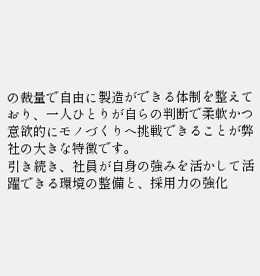の裁量で自由に製造ができる体制を整えており、一人ひとりが自らの判断で柔軟かつ意欲的にモノづくりへ挑戦できることが弊社の大きな特徴です。
引き続き、社員が自身の強みを活かして活躍できる環境の整備と、採用力の強化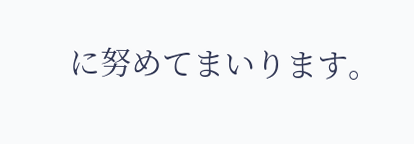に努めてまいります。